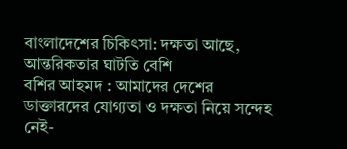বাংলাদেশের চিকিৎসা: দক্ষতা আছে, আন্তরিকতার ঘাটতি বেশি
বশির আহমদ : আমাদের দেশের ডাক্তারদের যোগ্যতা ও দক্ষতা নিয়ে সন্দেহ নেই-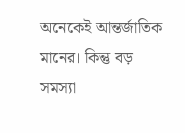অনেকেই আন্তর্জাতিক মানের। কিন্তু বড় সমস্যা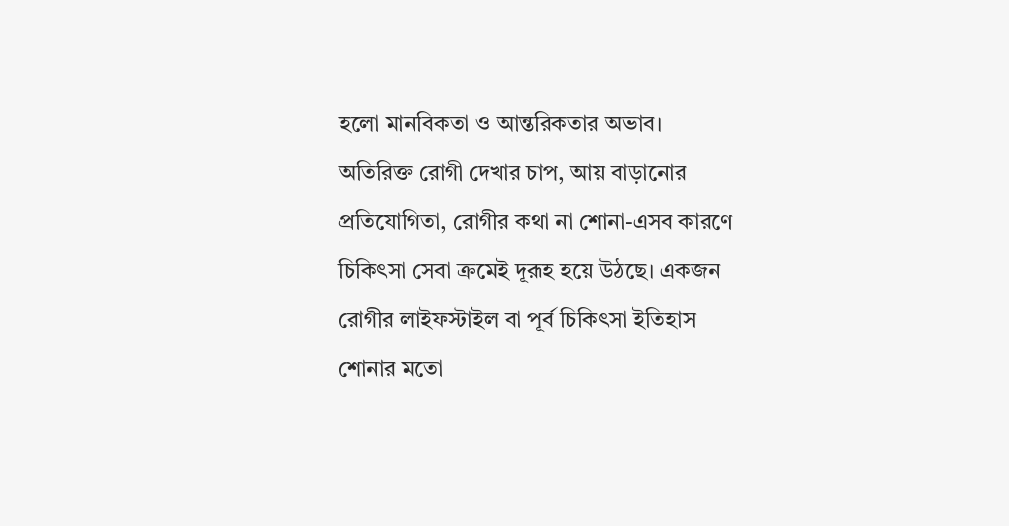হলো মানবিকতা ও আন্তরিকতার অভাব।
অতিরিক্ত রোগী দেখার চাপ, আয় বাড়ানোর প্রতিযোগিতা, রোগীর কথা না শোনা-এসব কারণে চিকিৎসা সেবা ক্রমেই দূরূহ হয়ে উঠছে। একজন রোগীর লাইফস্টাইল বা পূর্ব চিকিৎসা ইতিহাস শোনার মতো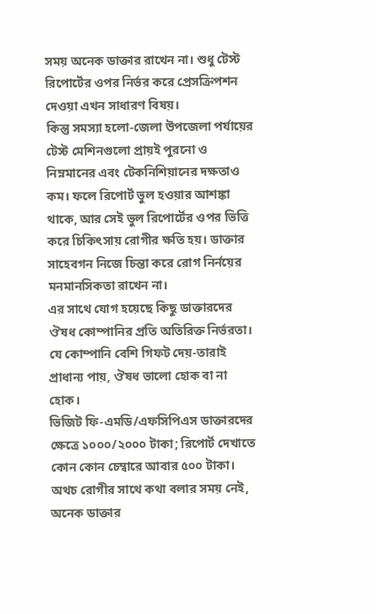সময় অনেক ডাক্তার রাখেন না। শুধু টেস্ট রিপোর্টের ওপর নির্ভর করে প্রেসক্রিপশন দেওয়া এখন সাধারণ বিষয়।
কিন্তু সমস্যা হলো-জেলা উপজেলা পর্যায়ের টেস্ট মেশিনগুলো প্রায়ই পুরনো ও নিম্নমানের এবং টেকনিশিয়ানের দক্ষতাও কম। ফলে রিপোর্ট ভুল হওয়ার আশঙ্কা থাকে, আর সেই ভুল রিপোর্টের ওপর ভিত্তি করে চিকিৎসায় রোগীর ক্ষতি হয়। ডাক্তার সাহেবগন নিজে চিন্তা করে রোগ নির্নয়ের মনমানসিকতা রাখেন না।
এর সাথে যোগ হয়েছে কিছু ডাক্তারদের ঔষধ কোম্পানির প্রতি অতিরিক্ত নির্ভরতা। যে কোম্পানি বেশি গিফট দেয়-তারাই প্রাধান্য পায়, ঔষধ ভালো হোক বা না হোক।
ভিজিট ফি-এমডি/এফসিপিএস ডাক্তারদের ক্ষেত্রে ১০০০/২০০০ টাকা; রিপোর্ট দেখাতে কোন কোন চেম্বারে আবার ৫০০ টাকা। অথচ রোগীর সাথে কথা বলার সময় নেই, অনেক ডাক্তার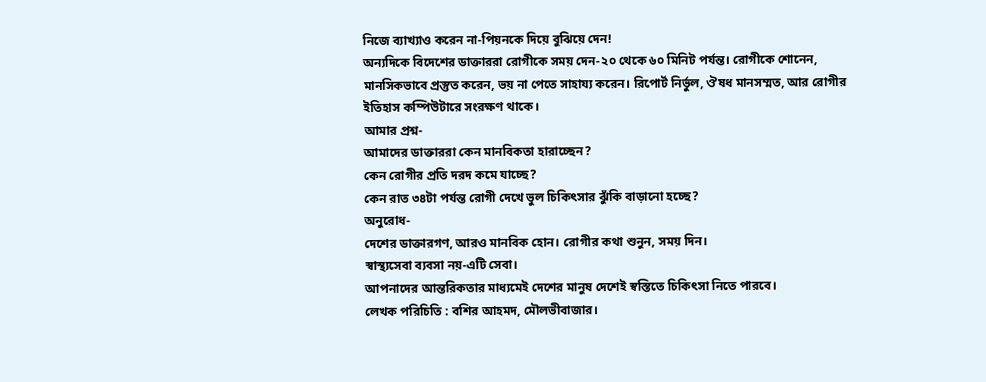নিজে ব্যাখ্যাও করেন না-পিয়নকে দিয়ে বুঝিয়ে দেন!
অন্যদিকে বিদেশের ডাক্তাররা রোগীকে সময় দেন-২০ থেকে ৬০ মিনিট পর্যন্ত। রোগীকে শোনেন, মানসিকভাবে প্রস্তুত করেন, ভয় না পেতে সাহায্য করেন। রিপোর্ট নির্ভুল, ঔষধ মানসম্মত, আর রোগীর ইতিহাস কম্পিউটারে সংরক্ষণ থাকে।
আমার প্রশ্ন-
আমাদের ডাক্তাররা কেন মানবিকতা হারাচ্ছেন?
কেন রোগীর প্রতি দরদ কমে যাচ্ছে?
কেন রাত ৩৪টা পর্যন্ত রোগী দেখে ভুল চিকিৎসার ঝুঁকি বাড়ানো হচ্ছে?
অনুরোধ-
দেশের ডাক্তারগণ, আরও মানবিক হোন। রোগীর কথা শুনুন, সময় দিন।
স্বাস্থ্যসেবা ব্যবসা নয়-এটি সেবা।
আপনাদের আন্তরিকতার মাধ্যমেই দেশের মানুষ দেশেই স্বস্তিতে চিকিৎসা নিতে পারবে।
লেখক পরিচিতি : বশির আহমদ, মৌলভীবাজার।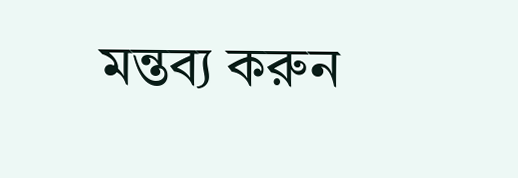মন্তব্য করুন